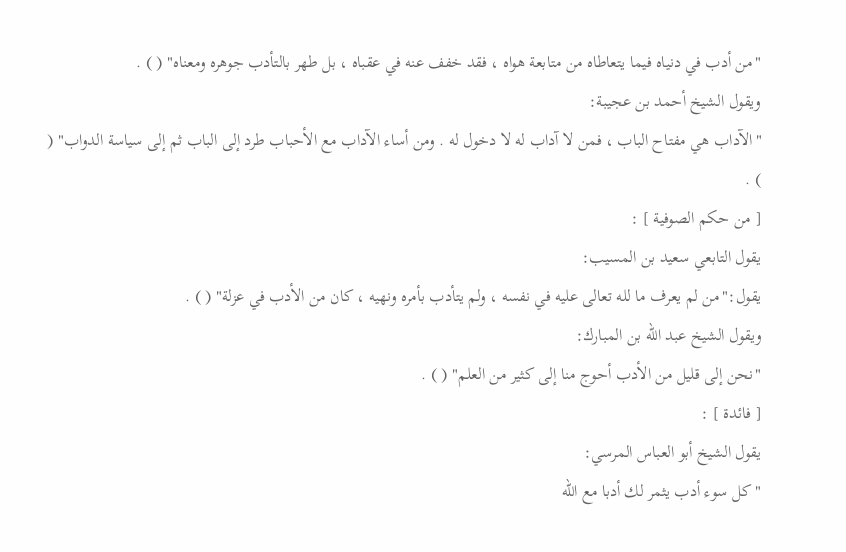"من أدب في دنياه فيما يتعاطاه من متابعة هواه ، فقد خفف عنه في عقباه ، بل طهر بالتأدب جوهره ومعناه" ( ) .
ويقول الشيخ أحمد بن عجيبة:
"الآداب هي مفتاح الباب ، فمن لا آداب له لا دخول له . ومن أساء الآداب مع الأحباب طرد إلى الباب ثم إلى سياسة الدواب" ( ) .
[ من حكم الصوفية ] :
يقول التابعي سعيد بن المسيب:
يقول:"من لم يعرف ما لله تعالى عليه في نفسه ، ولم يتأدب بأمره ونهيه ، كان من الأدب في عزلة" ( ) .
ويقول الشيخ عبد الله بن المبارك:
"نحن إلى قليل من الأدب أحوج منا إلى كثير من العلم" ( ) .
[ فائدة ] :
يقول الشيخ أبو العباس المرسي:
"كل سوء أدب يثمر لك أدبا مع الله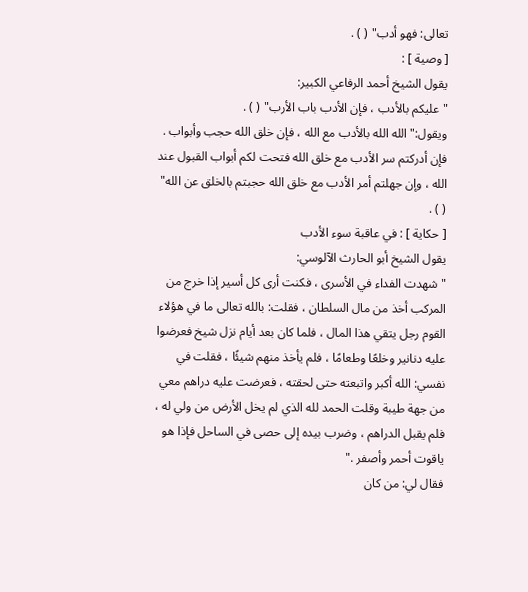تعالى: فهو أدب" ( ) .
[ وصية ] :
يقول الشيخ أحمد الرفاعي الكبير:
"عليكم بالأدب ، فإن الأدب باب الأرب" ( ) .
ويقول:"الله الله بالأدب مع الله ، فإن خلق الله حجب وأبواب . فإن أدركتم سر الأدب مع خلق الله فتحت لكم أبواب القبول عند الله ، وإن جهلتم أمر الأدب مع خلق الله حجبتم بالخلق عن الله" ( ) .
[ حكاية ] : في عاقبة سوء الأدب
يقول الشيخ أبو الحارث الآلوسي:
"شهدت الفداء في الأسرى ، فكنت أرى كل أسير إذا خرج من المركب أخذ من مال السلطان ، فقلت: بالله تعالى ما في هؤلاء القوم رجل يتقي هذا المال ، فلما كان بعد أيام نزل شيخ فعرضوا عليه دنانير وخلعًا وطعامًا ، فلم يأخذ منهم شيئًا ، فقلت في نفسي: الله أكبر واتبعته حتى لحقته ، فعرضت عليه دراهم معي من جهة طيبة وقلت الحمد لله الذي لم يخل الأرض من ولي له ، فلم يقبل الدراهم ، وضرب بيده إلى حصى في الساحل فإذا هو ياقوت أحمر وأصفر ."
فقال لي: من كان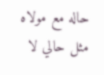حاله مع مولاه مثل حالي لا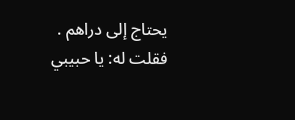يحتاج إلى دراهم .
فقلت له: يا حبيبي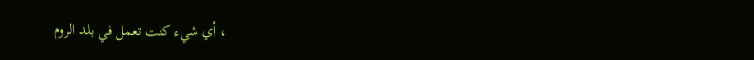، أي شيء كنت تعمل في بلد الروم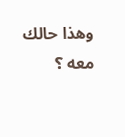وهذا حالك معه ؟